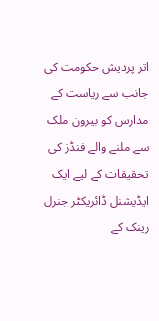اتر پردیش حکومت کی جانب سے ریاست کے مدارس کو بیرون ملک سے ملنے والے فنڈز کی تحقیقات کے لیے ایک ایڈیشنل ڈائریکٹر جنرل رینک کے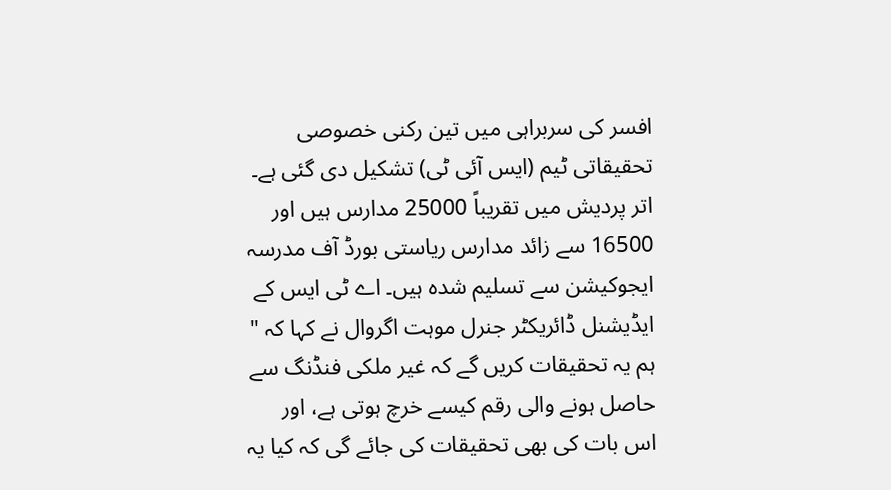افسر کی سربراہی میں تین رکنی خصوصی تحقیقاتی ٹیم (ایس آئی ٹی) تشکیل دی گئی ہے۔
اتر پردیش میں تقریباً 25000 مدارس ہیں اور 16500 سے زائد مدارس ریاستی بورڈ آف مدرسہ ایجوکیشن سے تسلیم شدہ ہیں۔ اے ٹی ایس کے ایڈیشنل ڈائریکٹر جنرل موہت اگروال نے کہا کہ " ہم یہ تحقیقات کریں گے کہ غیر ملکی فنڈنگ سے حاصل ہونے والی رقم کیسے خرچ ہوتی ہے، اور اس بات کی بھی تحقیقات کی جائے گی کہ کیا یہ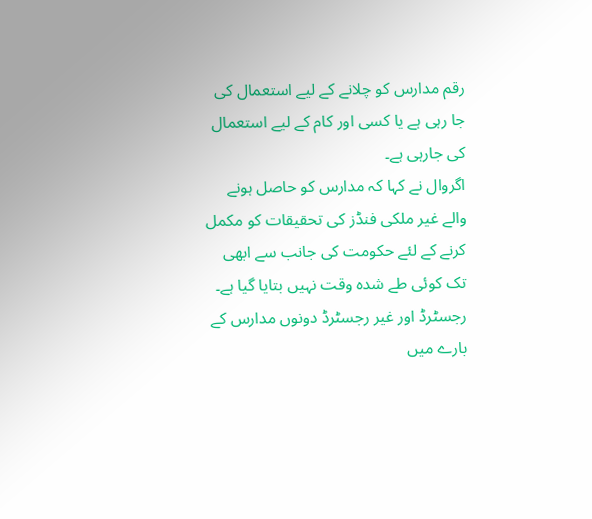رقم مدارس کو چلانے کے لیے استعمال کی جا رہی ہے یا کسی اور کام کے لیے استعمال کی جارہی ہے۔
اگروال نے کہا کہ مدارس کو حاصل ہونے والے غیر ملکی فنڈز کی تحقیقات کو مکمل کرنے کے لئے حکومت کی جانب سے ابھی تک کوئی طے شدہ وقت نہیں بتایا گیا ہے۔ رجسٹرڈ اور غیر رجسٹرڈ دونوں مدارس کے بارے میں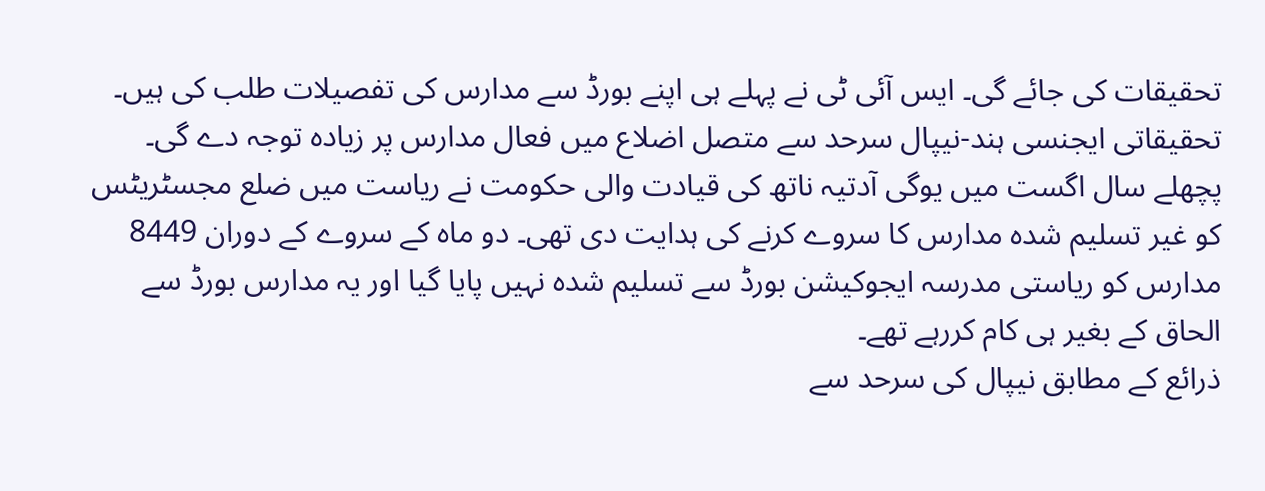تحقیقات کی جائے گی۔ ایس آئی ٹی نے پہلے ہی اپنے بورڈ سے مدارس کی تفصیلات طلب کی ہیں۔ تحقیقاتی ایجنسی ہند-نیپال سرحد سے متصل اضلاع میں فعال مدارس پر زیادہ توجہ دے گی۔
پچھلے سال اگست میں یوگی آدتیہ ناتھ کی قیادت والی حکومت نے ریاست میں ضلع مجسٹریٹس کو غیر تسلیم شدہ مدارس کا سروے کرنے کی ہدایت دی تھی۔ دو ماہ کے سروے کے دوران 8449 مدارس کو ریاستی مدرسہ ایجوکیشن بورڈ سے تسلیم شدہ نہیں پایا گیا اور یہ مدارس بورڈ سے الحاق کے بغیر ہی کام کررہے تھے۔
ذرائع کے مطابق نیپال کی سرحد سے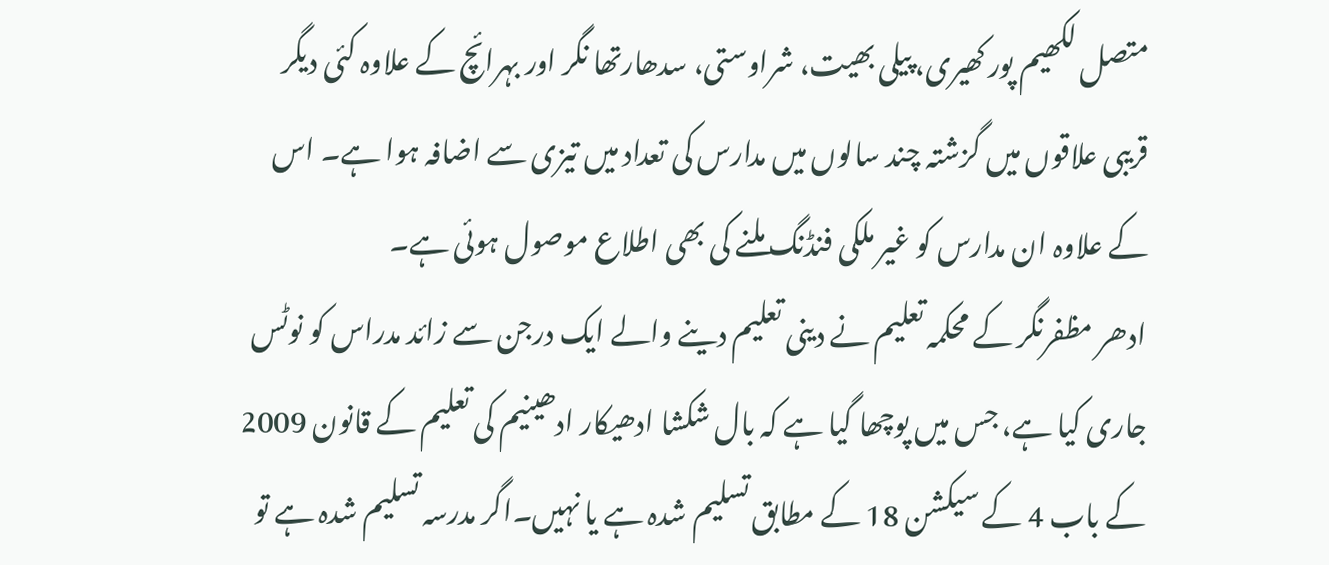متصل لکھیم پور کھیری، پیلی بھیت، شراوستی، سدھارتھا نگر اور بہرائچ کے علاوہ کئی دیگر قریبی علاقوں میں گزشتہ چند سالوں میں مدارس کی تعداد میں تیزی سے اضافہ ہوا ہے۔ اس کے علاوہ ان مدارس کو غیر ملکی فنڈنگ ملنے کی بھی اطلاع موصول ہوئی ہے۔
ادھر مظفرنگر کے محکمہ تعلیم نے دینی تعلیم دینے والے ایک درجن سے زائد مدراس کو نوٹس جاری کیا ہے، جس میں پوچھا گیا ہے کہ بال شکشا ادھیکار ادھینيم کی تعلیم کے قانون 2009 کے باب 4 کے سیکشن 18 کے مطابق تسلیم شدہ ہے یا نہیں۔اگر مدرسہ تسلیم شدہ ہے تو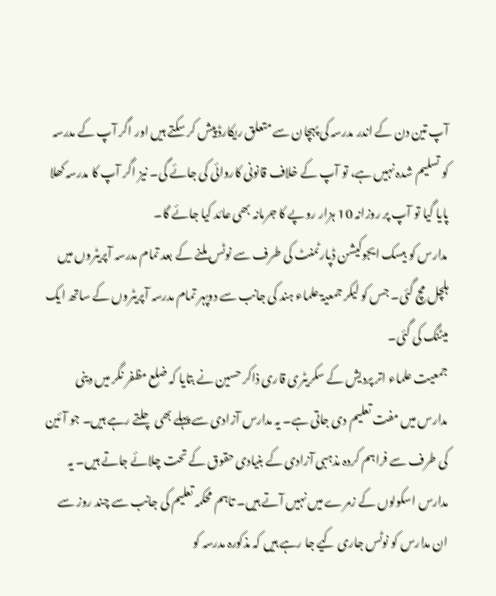آپ تین دن کے اندر مدرسہ کی پہچان سے متعلق ریکارڈ پیش کر سکتے ہیں اور اگر آپ کے مدرسہ کو تسلیم شدہ نہیں ہے، تو آپ کے خلاف قانونی کاروائی کی جائے گی۔ نیز اگر آپ کا مدرسہ کھلا پایا گیا تو آپ پر روزانہ 10 ہزار روپے کا جرمانہ بھی عائد کیا جائے گا۔
مدارس کو بیسک ایجوکیشن ڈپارٹمنٹ کی طرف سے نوٹس ملنے کے بعد تمام مدرسہ آپریٹروں میں ہلچل مچ گئی۔ جس کو لیکر جمعیۃ علماء ہند کی جانب سے دوپہر تمام مدرسہ آپریٹروں کے ساتھ ایک میٹنگ کی گئی۔
جمعیت علماء اتر پردیش کے سکریٹری قاری ذاکر حسین نے بتایا کہ ضلع مظفر نگر میں دینی مدارس میں مفت تعلیم دی جاتی ہے۔ یہ مدارس آزادی سے پہلے بھی چلتے رہے ہیں۔ جو آئین کی طرف سے فراہم کردہ مذہبی آزادی کے بنیادی حقوق کے تحت چلائے جاتے ہیں۔ یہ مدارس اسکولوں کے زمرے میں نہیں آتے ہیں۔ تاہم محکمہ تعلیم کی جانب سے چند روز سے ان مدارس کو نوٹس جاری کیے جا رہے ہیں کہ مذکورہ مدرسہ کو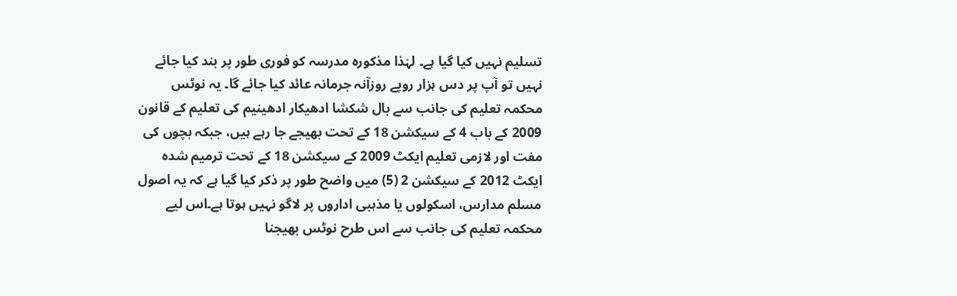تسلیم نہیں کیا گیا ہے۔ لہٰذا مذکورہ مدرسہ کو فوری طور پر بند کیا جائے نہیں تو آپ پر دس ہزار روپے روزآنہ جرمانہ عائد کیا جائے گا۔ یہ نوٹس محکمہ تعلیم کی جانب سے بال شکشا ادھیکار ادھینيم کی تعلیم کے قانون 2009 کے باب 4 کے سیکشن 18 کے تحت بھیجے جا رہے ہیں، جبکہ بچوں کی مفت اور لازمی تعلیم ایکٹ 2009 کے سیکشن 18 کے تحت ترمیم شدہ ایکٹ 2012 کے سیکشن 2 (5) میں واضح طور پر ذکر کیا گیا ہے کہ یہ اصول مسلم مدارس، اسکولوں یا مذہبی اداروں پر لاگو نہیں ہوتا ہے۔اس لیے محکمہ تعلیم کی جانب سے اس طرح نوٹس بھیجنا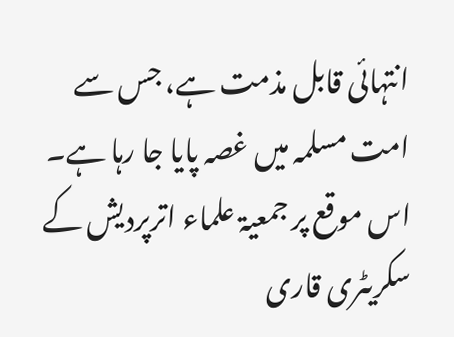انتہائی قابل مذمت ہے، جس سے امت مسلمہ میں غصہ پایا جا رہا ہے۔
اس موقع پر جمعیۃ علماء اترپردیش کے سکریٹری قاری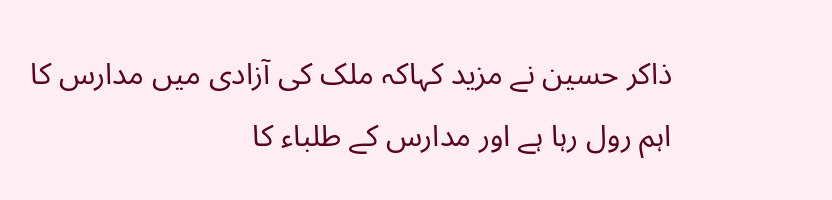ذاکر حسین نے مزید کہاکہ ملک کی آزادی میں مدارس کا اہم رول رہا ہے اور مدارس کے طلباء کا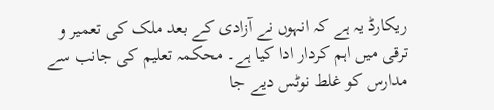ریکارڈ یہ ہے کہ انہوں نے آزادی کے بعد ملک کی تعمیر و ترقی میں اہم کردار ادا کیا ہے۔ محکمہ تعلیم کی جانب سے مدارس کو غلط نوٹس دیے جا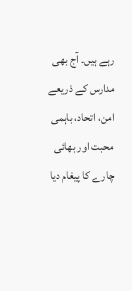رہے ہیں۔ آج بھی مدارس کے ذریعے امن، اتحاد، باہمی محبت اور بھائی چارے کا پیغام دیا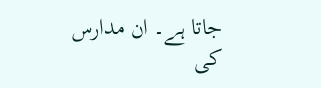جاتا ہے۔ ان مدارس کی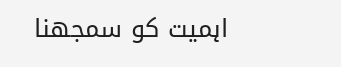اہمیت کو سمجھنا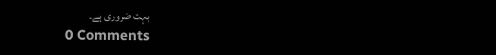بہت ضروری ہے۔
0 Comments